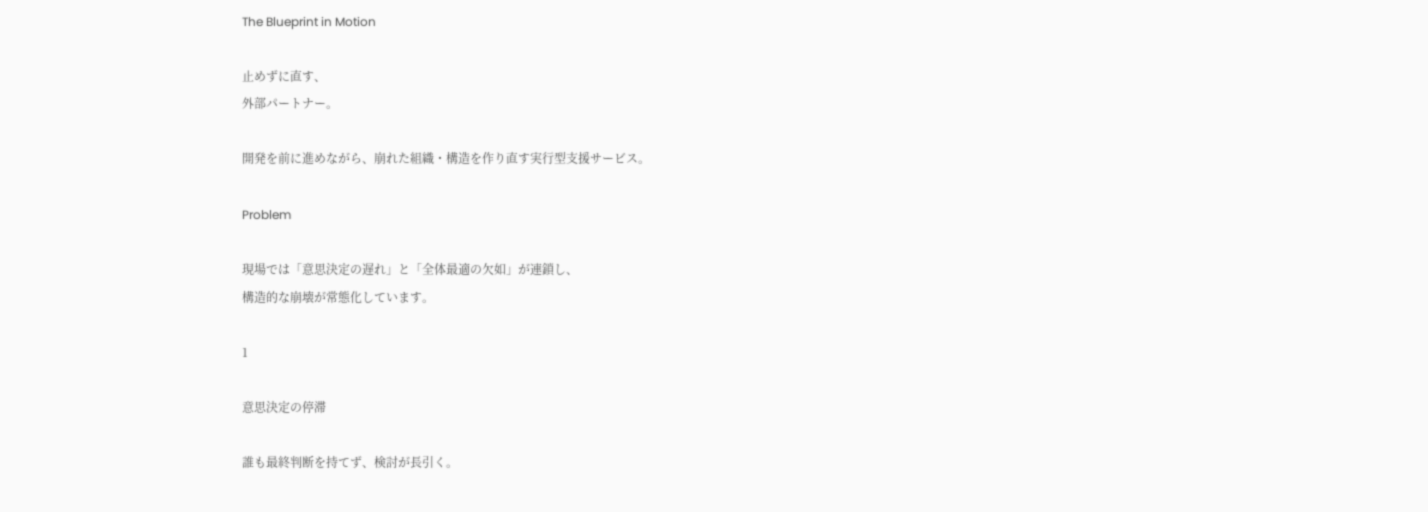The Blueprint in Motion

止めずに直す、
外部パートナー。

開発を前に進めながら、崩れた組織・構造を作り直す実行型支援サービス。

Problem

現場では「意思決定の遅れ」と「全体最適の欠如」が連鎖し、
構造的な崩壊が常態化しています。

1

意思決定の停滞

誰も最終判断を持てず、検討が長引く。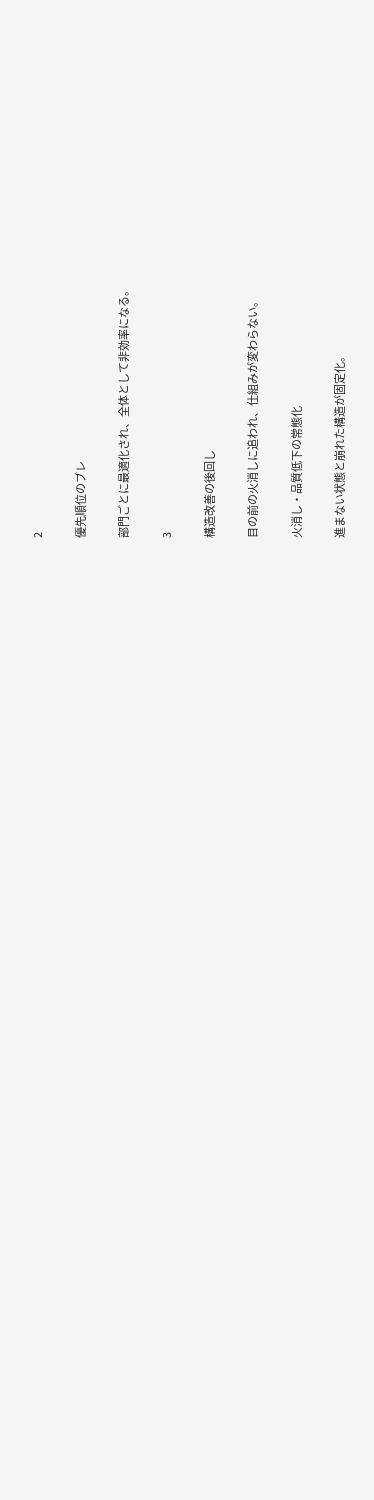2

優先順位のブレ

部門ごとに最適化され、全体として非効率になる。

3

構造改善の後回し

目の前の火消しに追われ、仕組みが変わらない。

火消し・品質低下の常態化

進まない状態と崩れた構造が固定化。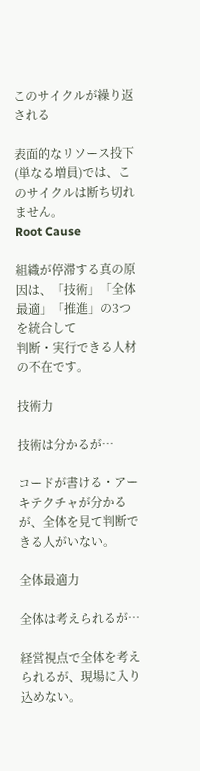このサイクルが繰り返される

表面的なリソース投下(単なる増員)では、このサイクルは断ち切れません。
Root Cause

組織が停滞する真の原因は、「技術」「全体最適」「推進」の3つを統合して
判断・実行できる人材の不在です。

技術力

技術は分かるが…

コードが書ける・アーキテクチャが分かるが、全体を見て判断できる人がいない。

全体最適力

全体は考えられるが…

経営視点で全体を考えられるが、現場に入り込めない。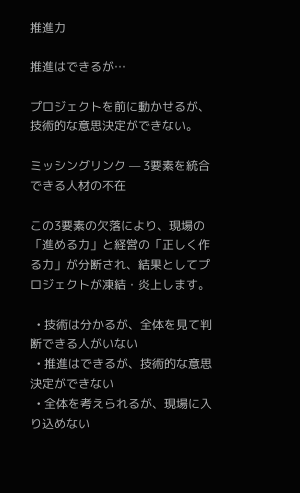推進力

推進はできるが…

プロジェクトを前に動かせるが、技術的な意思決定ができない。

ミッシングリンク — 3要素を統合できる人材の不在

この3要素の欠落により、現場の「進める力」と経営の「正しく作る力」が分断され、結果としてプロジェクトが凍結・炎上します。

  • 技術は分かるが、全体を見て判断できる人がいない
  • 推進はできるが、技術的な意思決定ができない
  • 全体を考えられるが、現場に入り込めない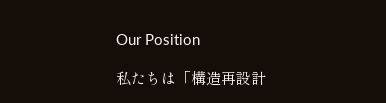Our Position

私たちは「構造再設計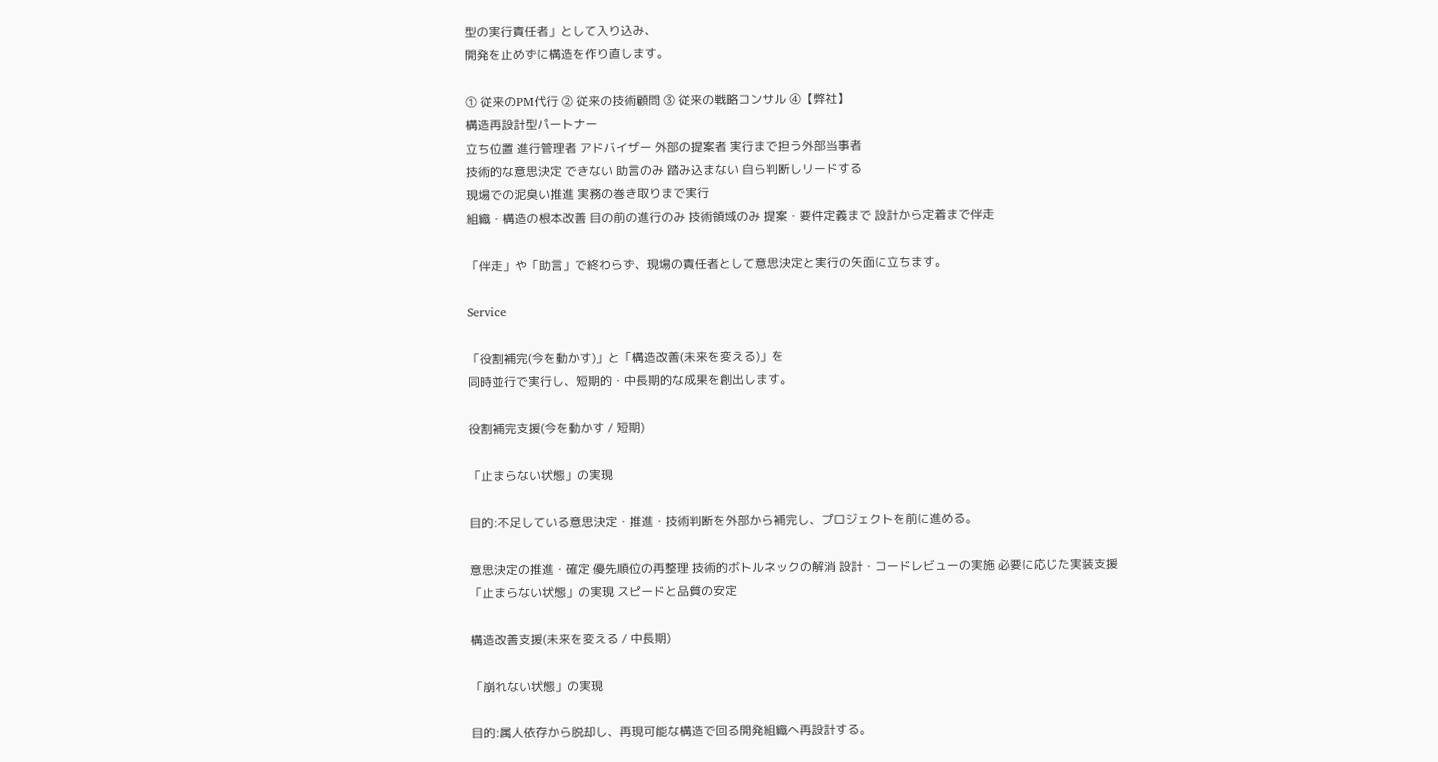型の実行責任者」として入り込み、
開発を止めずに構造を作り直します。

① 従来のPM代行 ② 従来の技術顧問 ③ 従来の戦略コンサル ④【弊社】
構造再設計型パートナー
立ち位置 進行管理者 アドバイザー 外部の提案者 実行まで担う外部当事者
技術的な意思決定 できない 助言のみ 踏み込まない 自ら判断しリードする
現場での泥臭い推進 実務の巻き取りまで実行
組織・構造の根本改善 目の前の進行のみ 技術領域のみ 提案・要件定義まで 設計から定着まで伴走

「伴走」や「助言」で終わらず、現場の責任者として意思決定と実行の矢面に立ちます。

Service

「役割補完(今を動かす)」と「構造改善(未来を変える)」を
同時並行で実行し、短期的・中長期的な成果を創出します。

役割補完支援(今を動かす / 短期)

「止まらない状態」の実現

目的:不足している意思決定・推進・技術判断を外部から補完し、プロジェクトを前に進める。

意思決定の推進・確定 優先順位の再整理 技術的ボトルネックの解消 設計・コードレビューの実施 必要に応じた実装支援
「止まらない状態」の実現 スピードと品質の安定

構造改善支援(未来を変える / 中長期)

「崩れない状態」の実現

目的:属人依存から脱却し、再現可能な構造で回る開発組織へ再設計する。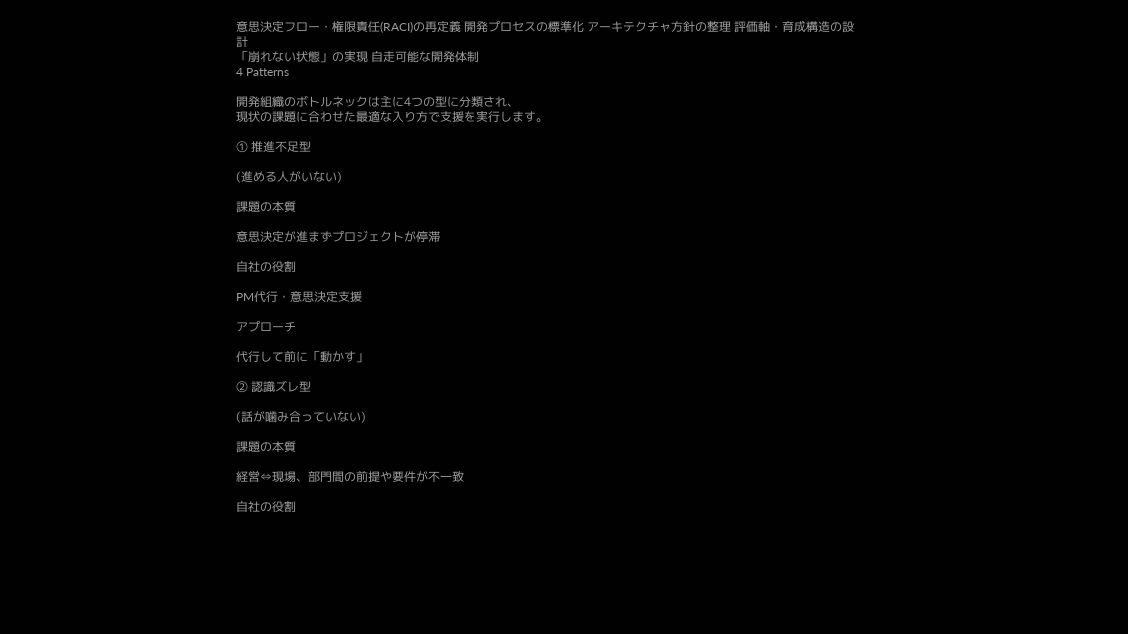意思決定フロー・権限責任(RACI)の再定義 開発プロセスの標準化 アーキテクチャ方針の整理 評価軸・育成構造の設計
「崩れない状態」の実現 自走可能な開発体制
4 Patterns

開発組織のボトルネックは主に4つの型に分類され、
現状の課題に合わせた最適な入り方で支援を実行します。

① 推進不足型

(進める人がいない)

課題の本質

意思決定が進まずプロジェクトが停滞

自社の役割

PM代行・意思決定支援

アプローチ

代行して前に「動かす」

② 認識ズレ型

(話が噛み合っていない)

課題の本質

経営⇔現場、部門間の前提や要件が不一致

自社の役割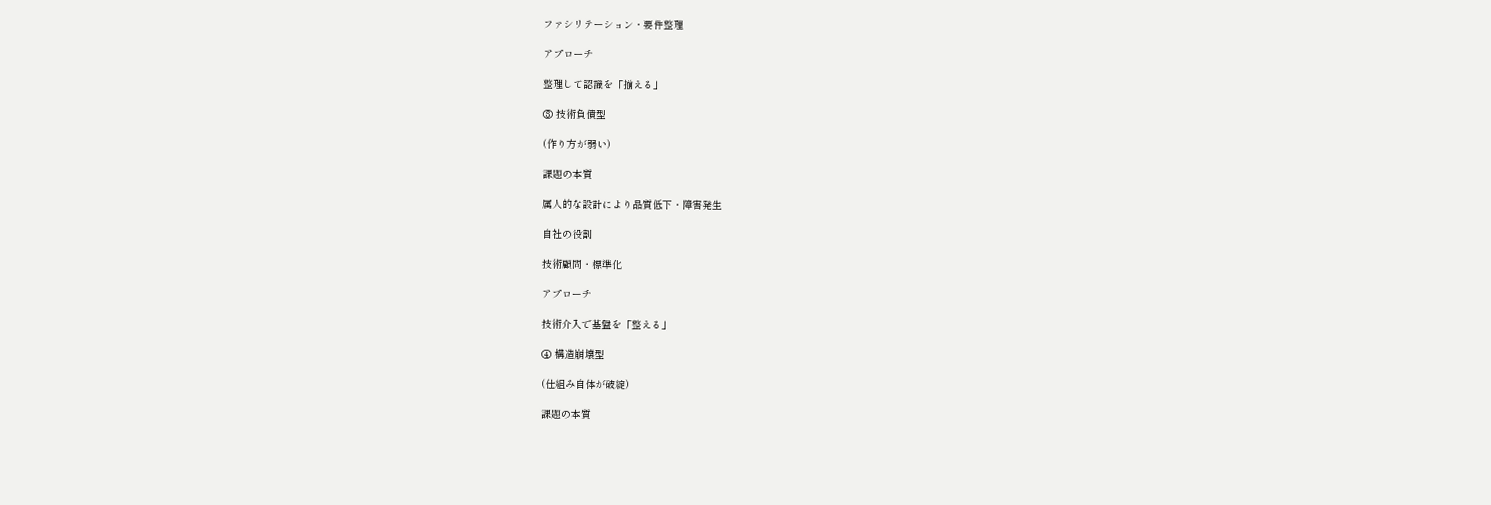ファシリテーション・要件整理

アプローチ

整理して認識を「揃える」

③ 技術負債型

(作り方が弱い)

課題の本質

属人的な設計により品質低下・障害発生

自社の役割

技術顧問・標準化

アプローチ

技術介入で基盤を「整える」

④ 構造崩壊型

(仕組み自体が破綻)

課題の本質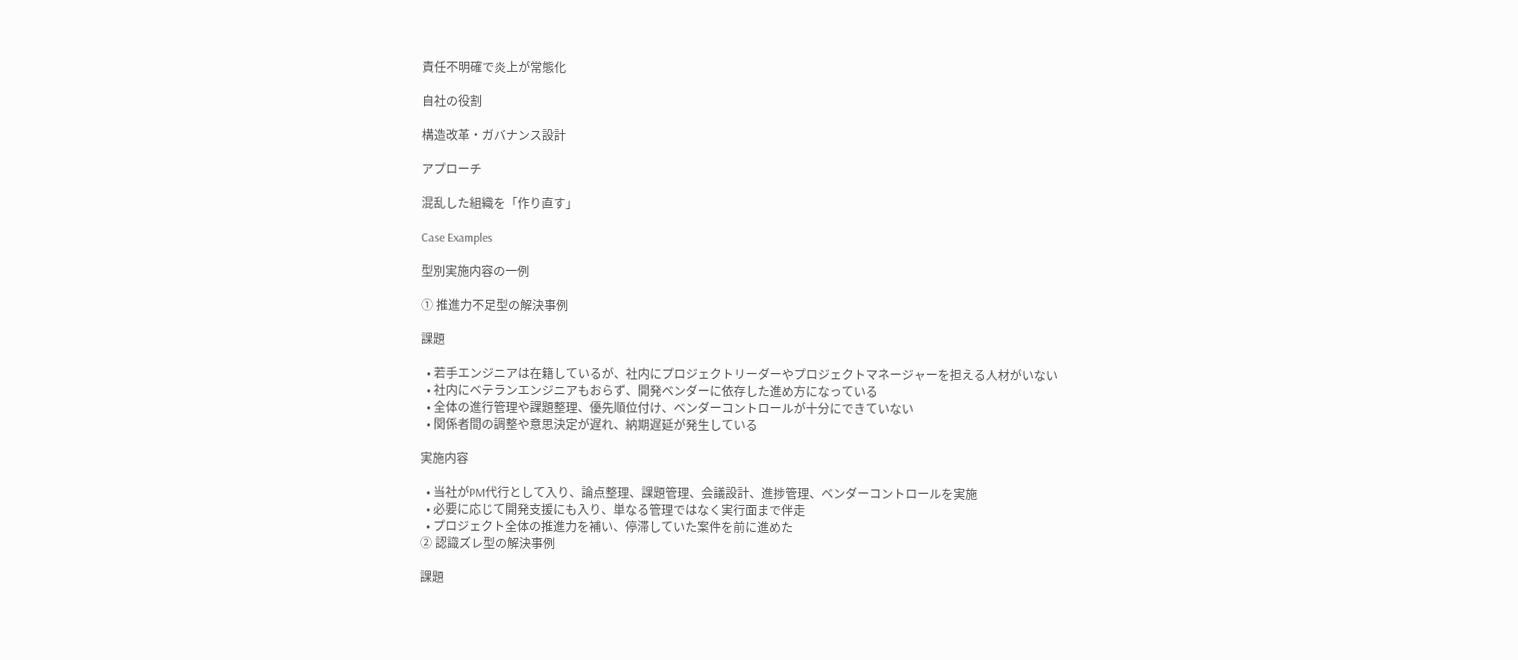責任不明確で炎上が常態化

自社の役割

構造改革・ガバナンス設計

アプローチ

混乱した組織を「作り直す」

Case Examples

型別実施内容の一例

① 推進力不足型の解決事例

課題

  • 若手エンジニアは在籍しているが、社内にプロジェクトリーダーやプロジェクトマネージャーを担える人材がいない
  • 社内にベテランエンジニアもおらず、開発ベンダーに依存した進め方になっている
  • 全体の進行管理や課題整理、優先順位付け、ベンダーコントロールが十分にできていない
  • 関係者間の調整や意思決定が遅れ、納期遅延が発生している

実施内容

  • 当社がPM代行として入り、論点整理、課題管理、会議設計、進捗管理、ベンダーコントロールを実施
  • 必要に応じて開発支援にも入り、単なる管理ではなく実行面まで伴走
  • プロジェクト全体の推進力を補い、停滞していた案件を前に進めた
② 認識ズレ型の解決事例

課題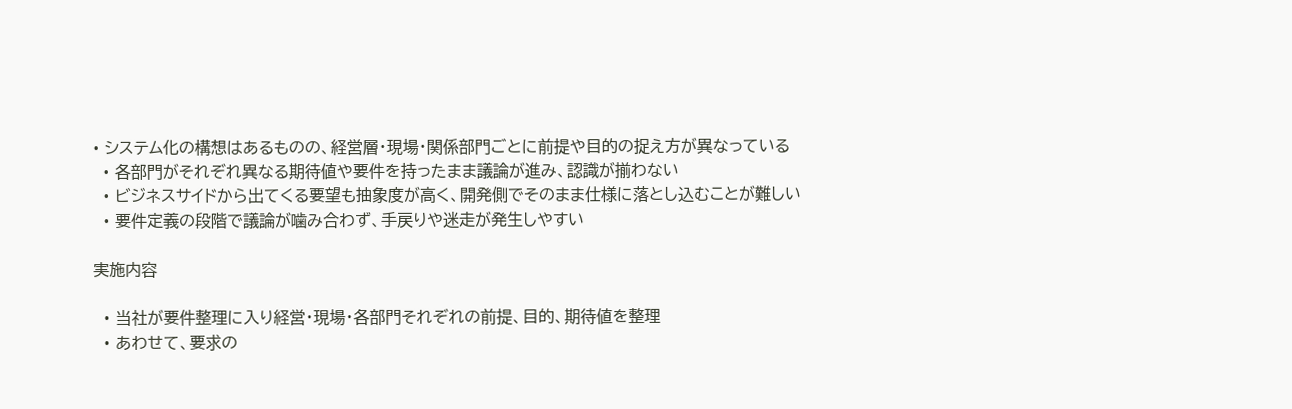• システム化の構想はあるものの、経営層・現場・関係部門ごとに前提や目的の捉え方が異なっている
  • 各部門がそれぞれ異なる期待値や要件を持ったまま議論が進み、認識が揃わない
  • ビジネスサイドから出てくる要望も抽象度が高く、開発側でそのまま仕様に落とし込むことが難しい
  • 要件定義の段階で議論が噛み合わず、手戻りや迷走が発生しやすい

実施内容

  • 当社が要件整理に入り経営・現場・各部門それぞれの前提、目的、期待値を整理
  • あわせて、要求の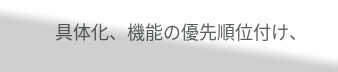具体化、機能の優先順位付け、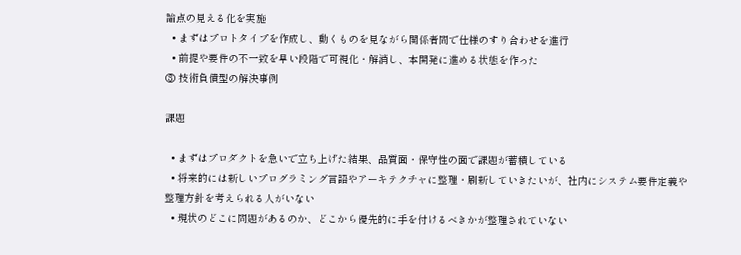論点の見える化を実施
  • まずはプロトタイプを作成し、動くものを見ながら関係者間で仕様のすり合わせを進行
  • 前提や要件の不一致を早い段階で可視化・解消し、本開発に進める状態を作った
③ 技術負債型の解決事例

課題

  • まずはプロダクトを急いで立ち上げた結果、品質面・保守性の面で課題が蓄積している
  • 将来的には新しいプログラミング言語やアーキテクチャに整理・刷新していきたいが、社内にシステム要件定義や整理方針を考えられる人がいない
  • 現状のどこに問題があるのか、どこから優先的に手を付けるべきかが整理されていない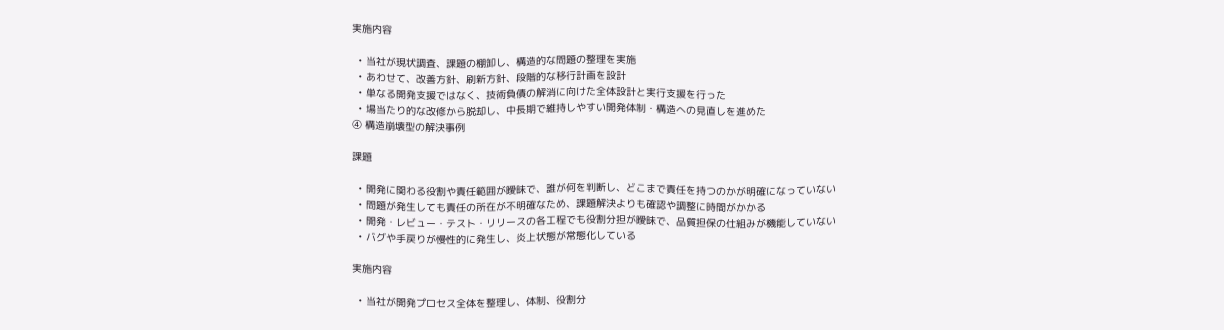実施内容

  • 当社が現状調査、課題の棚卸し、構造的な問題の整理を実施
  • あわせて、改善方針、刷新方針、段階的な移行計画を設計
  • 単なる開発支援ではなく、技術負債の解消に向けた全体設計と実行支援を行った
  • 場当たり的な改修から脱却し、中長期で維持しやすい開発体制・構造への見直しを進めた
④ 構造崩壊型の解決事例

課題

  • 開発に関わる役割や責任範囲が曖昧で、誰が何を判断し、どこまで責任を持つのかが明確になっていない
  • 問題が発生しても責任の所在が不明確なため、課題解決よりも確認や調整に時間がかかる
  • 開発・レビュー・テスト・リリースの各工程でも役割分担が曖昧で、品質担保の仕組みが機能していない
  • バグや手戻りが慢性的に発生し、炎上状態が常態化している

実施内容

  • 当社が開発プロセス全体を整理し、体制、役割分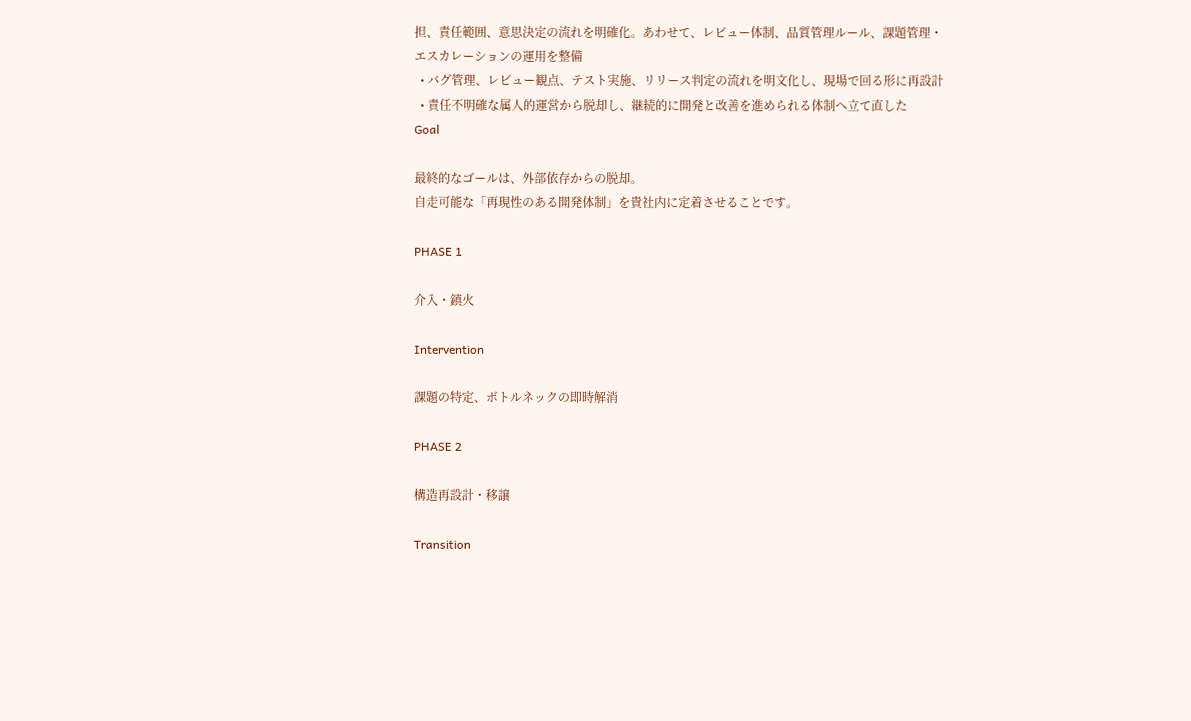担、責任範囲、意思決定の流れを明確化。あわせて、レビュー体制、品質管理ルール、課題管理・エスカレーションの運用を整備
  • バグ管理、レビュー観点、テスト実施、リリース判定の流れを明文化し、現場で回る形に再設計
  • 責任不明確な属人的運営から脱却し、継続的に開発と改善を進められる体制へ立て直した
Goal

最終的なゴールは、外部依存からの脱却。
自走可能な「再現性のある開発体制」を貴社内に定着させることです。

PHASE 1

介入・鎮火

Intervention

課題の特定、ボトルネックの即時解消

PHASE 2

構造再設計・移譲

Transition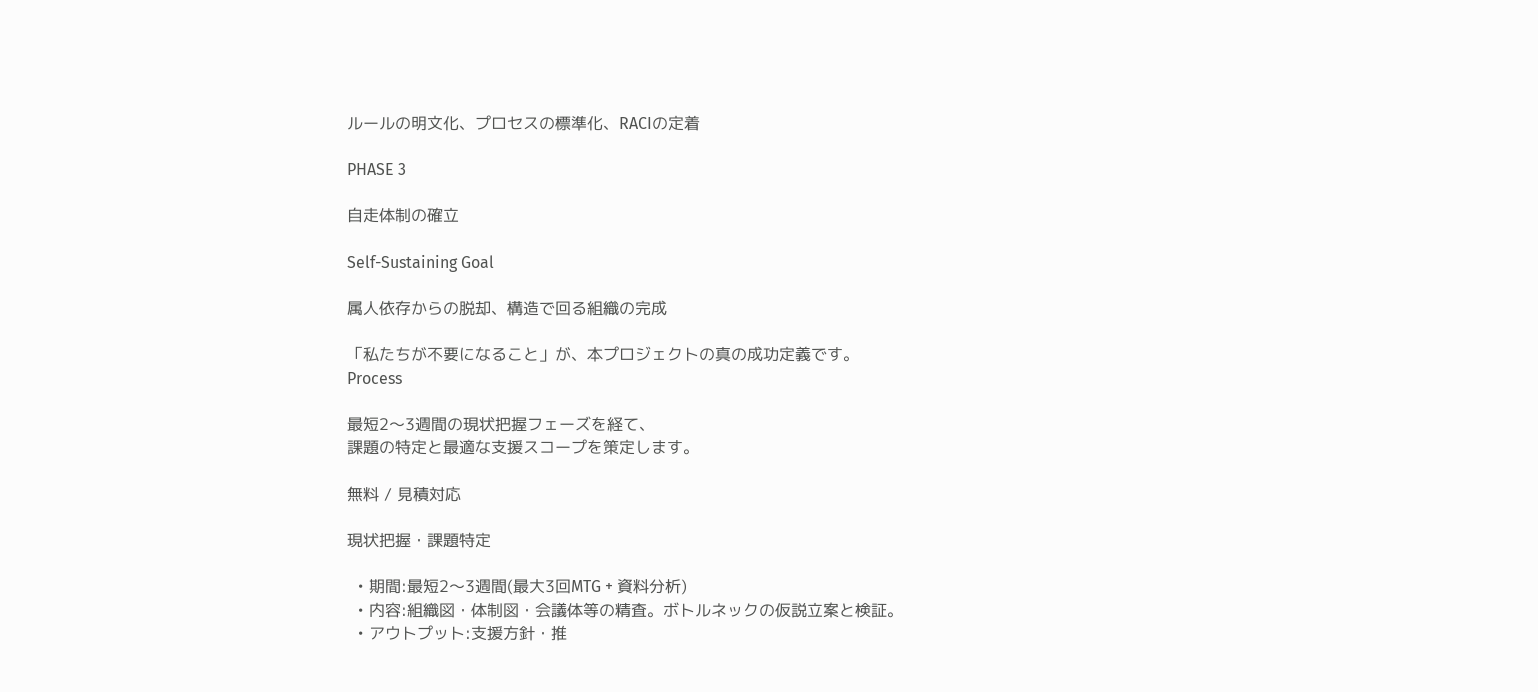ルールの明文化、プロセスの標準化、RACIの定着

PHASE 3

自走体制の確立

Self-Sustaining Goal

属人依存からの脱却、構造で回る組織の完成

「私たちが不要になること」が、本プロジェクトの真の成功定義です。
Process

最短2〜3週間の現状把握フェーズを経て、
課題の特定と最適な支援スコープを策定します。

無料 / 見積対応

現状把握・課題特定

  • 期間:最短2〜3週間(最大3回MTG + 資料分析)
  • 内容:組織図・体制図・会議体等の精査。ボトルネックの仮説立案と検証。
  • アウトプット:支援方針・推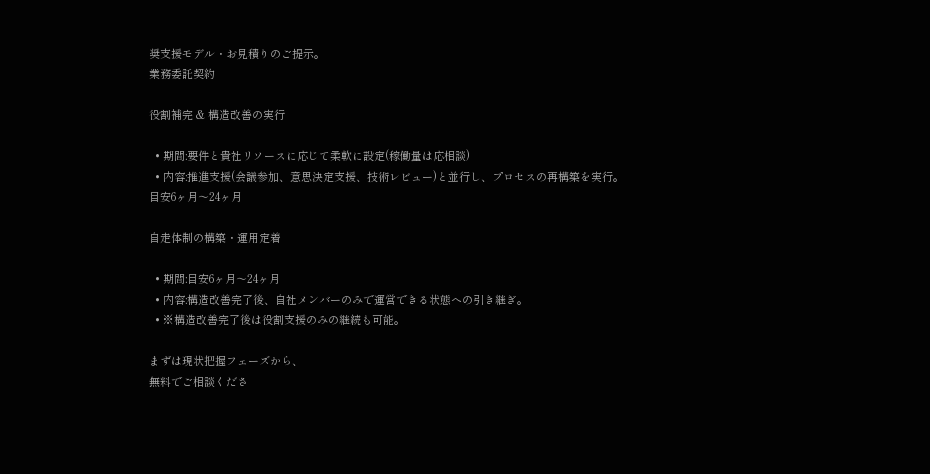奨支援モデル・お見積りのご提示。
業務委託契約

役割補完 & 構造改善の実行

  • 期間:要件と貴社リソースに応じて柔軟に設定(稼働量は応相談)
  • 内容:推進支援(会議参加、意思決定支援、技術レビュー)と並行し、プロセスの再構築を実行。
目安6ヶ月〜24ヶ月

自走体制の構築・運用定着

  • 期間:目安6ヶ月〜24ヶ月
  • 内容:構造改善完了後、自社メンバーのみで運営できる状態への引き継ぎ。
  • ※構造改善完了後は役割支援のみの継続も可能。

まずは現状把握フェーズから、
無料でご相談くださ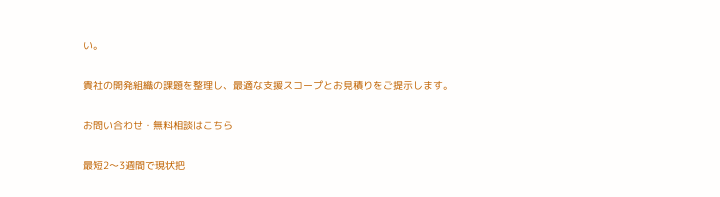い。

貴社の開発組織の課題を整理し、最適な支援スコープとお見積りをご提示します。

お問い合わせ・無料相談はこちら

最短2〜3週間で現状把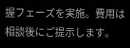握フェーズを実施。費用は相談後にご提示します。